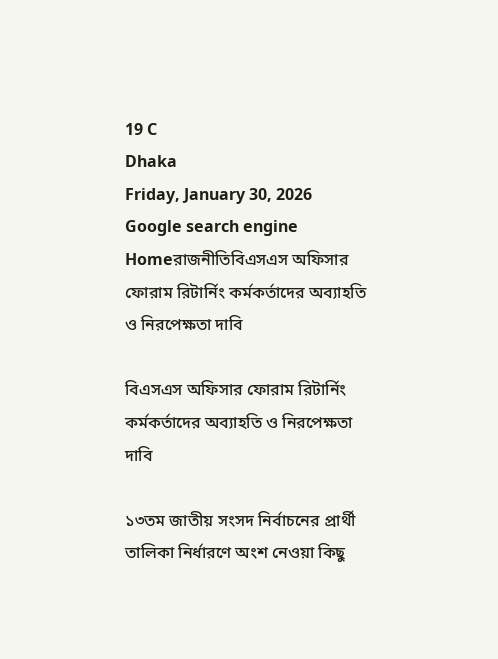19 C
Dhaka
Friday, January 30, 2026
Google search engine
Homeরাজনীতিবিএসএস অফিসার ফোরাম রিটার্নিং কর্মকর্তাদের অব্যাহতি ও নিরপেক্ষতা দাবি

বিএসএস অফিসার ফোরাম রিটার্নিং কর্মকর্তাদের অব্যাহতি ও নিরপেক্ষতা দাবি

১৩তম জাতীয় সংসদ নির্বাচনের প্রার্থী তালিকা নির্ধারণে অংশ নেওয়া কিছু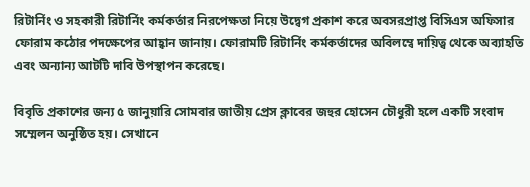রিটার্নিং ও সহকারী রিটার্নিং কর্মকর্তার নিরপেক্ষতা নিয়ে উদ্বেগ প্রকাশ করে অবসরপ্রাপ্ত বিসিএস অফিসার ফোরাম কঠোর পদক্ষেপের আহ্বান জানায়। ফোরামটি রিটার্নিং কর্মকর্তাদের অবিলম্বে দায়িত্ব থেকে অব্যাহতি এবং অন্যান্য আটটি দাবি উপস্থাপন করেছে।

বিবৃতি প্রকাশের জন্য ৫ জানুয়ারি সোমবার জাতীয় প্রেস ক্লাবের জহুর হোসেন চৌধুরী হলে একটি সংবাদ সম্মেলন অনুষ্ঠিত হয়। সেখানে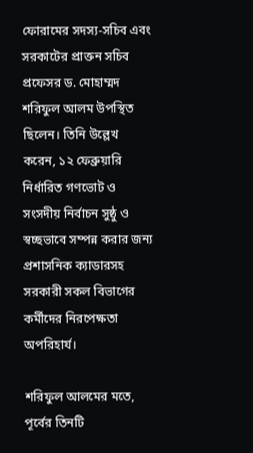ফোরামের সদস্য-সচিব এবং সরকাটের প্রাক্তন সচিব প্রফেসর ড. মোহাম্মদ শরিফুল আলম উপস্থিত ছিলেন। তিনি উল্লেখ করেন, ১২ ফেব্রুয়ারি নির্ধারিত গণভোট ও সংসদীয় নির্বাচন সুষ্ঠু ও স্বচ্ছভাবে সম্পন্ন করার জন্য প্রশাসনিক ক্যাডারসহ সরকারী সকল বিভাগের কর্মীদের নিরপেক্ষতা অপরিহার্য।

শরিফুল আলমের মতে, পূর্বের তিনটি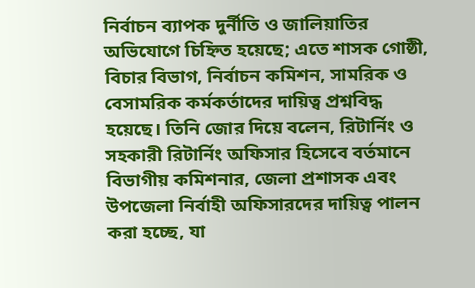নির্বাচন ব্যাপক দুর্নীতি ও জালিয়াতির অভিযোগে চিহ্নিত হয়েছে; এতে শাসক গোষ্ঠী, বিচার বিভাগ, নির্বাচন কমিশন, সামরিক ও বেসামরিক কর্মকর্তাদের দায়িত্ব প্রশ্নবিদ্ধ হয়েছে। তিনি জোর দিয়ে বলেন, রিটার্নিং ও সহকারী রিটার্নিং অফিসার হিসেবে বর্তমানে বিভাগীয় কমিশনার, জেলা প্রশাসক এবং উপজেলা নির্বাহী অফিসারদের দায়িত্ব পালন করা হচ্ছে, যা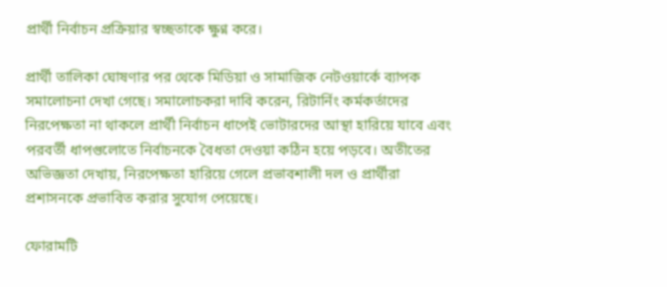প্রার্থী নির্বাচন প্রক্রিয়ার স্বচ্ছতাকে ক্ষুণ্ন করে।

প্রার্থী তালিকা ঘোষণার পর থেকে মিডিয়া ও সামাজিক নেটওয়ার্কে ব্যাপক সমালোচনা দেখা গেছে। সমালোচকরা দাবি করেন, রিটার্নিং কর্মকর্তাদের নিরপেক্ষতা না থাকলে প্রার্থী নির্বাচন ধাপেই ভোটারদের আস্থা হারিয়ে যাবে এবং পরবর্তী ধাপগুলোতে নির্বাচনকে বৈধতা দেওয়া কঠিন হয়ে পড়বে। অতীতের অভিজ্ঞতা দেখায়, নিরপেক্ষতা হারিয়ে গেলে প্রভাবশালী দল ও প্রার্থীরা প্রশাসনকে প্রভাবিত করার সুযোগ পেয়েছে।

ফোরামটি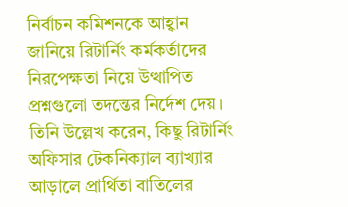নির্বাচন কমিশনকে আহ্বান জানিয়ে রিটার্নিং কর্মকর্তাদের নিরপেক্ষতা নিয়ে উত্থাপিত প্রশ্নগুলো তদন্তের নির্দেশ দেয়। তিনি উল্লেখ করেন, কিছু রিটার্নিং অফিসার টেকনিক্যাল ব্যাখ্যার আড়ালে প্রার্থিতা বাতিলের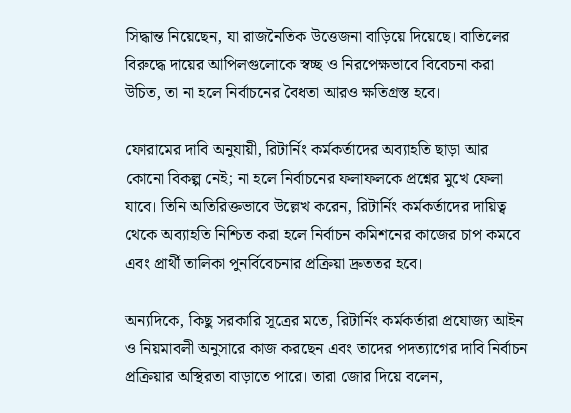সিদ্ধান্ত নিয়েছেন, যা রাজনৈতিক উত্তেজনা বাড়িয়ে দিয়েছে। বাতিলের বিরুদ্ধে দায়ের আপিলগুলোকে স্বচ্ছ ও নিরপেক্ষভাবে বিবেচনা করা উচিত, তা না হলে নির্বাচনের বৈধতা আরও ক্ষতিগ্রস্ত হবে।

ফোরামের দাবি অনুযায়ী, রিটার্নিং কর্মকর্তাদের অব্যাহতি ছাড়া আর কোনো বিকল্প নেই; না হলে নির্বাচনের ফলাফলকে প্রশ্নের মুখে ফেলা যাবে। তিনি অতিরিক্তভাবে উল্লেখ করেন, রিটার্নিং কর্মকর্তাদের দায়িত্ব থেকে অব্যাহতি নিশ্চিত করা হলে নির্বাচন কমিশনের কাজের চাপ কমবে এবং প্রার্থী তালিকা পুনর্বিবেচনার প্রক্রিয়া দ্রুততর হবে।

অন্যদিকে, কিছু সরকারি সূত্রের মতে, রিটার্নিং কর্মকর্তারা প্রযোজ্য আইন ও নিয়মাবলী অনুসারে কাজ করছেন এবং তাদের পদত্যাগের দাবি নির্বাচন প্রক্রিয়ার অস্থিরতা বাড়াতে পারে। তারা জোর দিয়ে বলেন,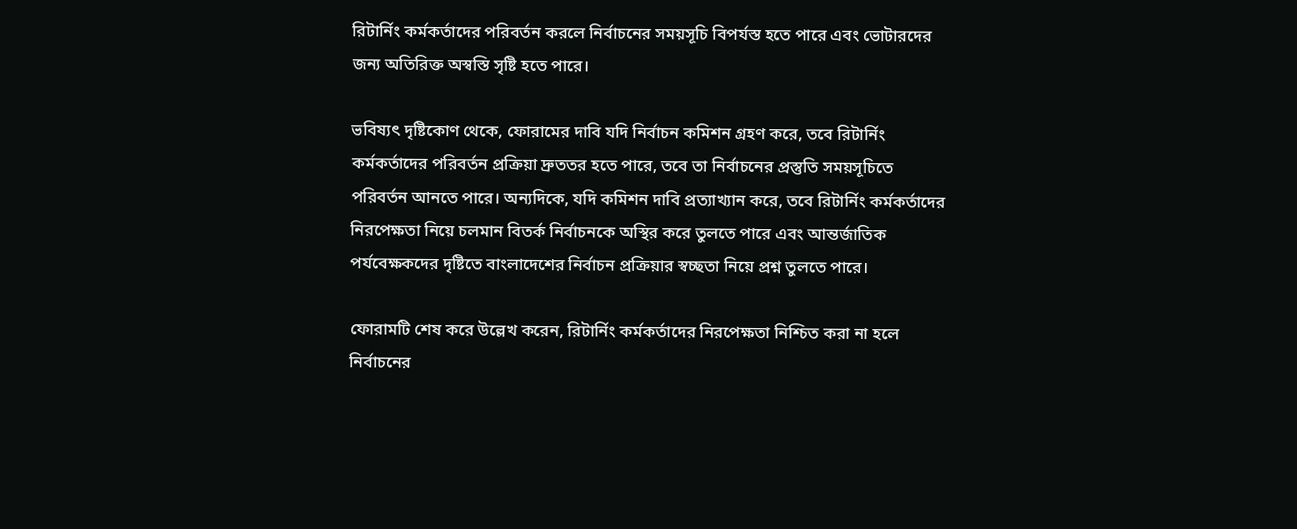রিটার্নিং কর্মকর্তাদের পরিবর্তন করলে নির্বাচনের সময়সূচি বিপর্যস্ত হতে পারে এবং ভোটারদের জন্য অতিরিক্ত অস্বস্তি সৃষ্টি হতে পারে।

ভবিষ্যৎ দৃষ্টিকোণ থেকে, ফোরামের দাবি যদি নির্বাচন কমিশন গ্রহণ করে, তবে রিটার্নিং কর্মকর্তাদের পরিবর্তন প্রক্রিয়া দ্রুততর হতে পারে, তবে তা নির্বাচনের প্রস্তুতি সময়সূচিতে পরিবর্তন আনতে পারে। অন্যদিকে, যদি কমিশন দাবি প্রত্যাখ্যান করে, তবে রিটার্নিং কর্মকর্তাদের নিরপেক্ষতা নিয়ে চলমান বিতর্ক নির্বাচনকে অস্থির করে তুলতে পারে এবং আন্তর্জাতিক পর্যবেক্ষকদের দৃষ্টিতে বাংলাদেশের নির্বাচন প্রক্রিয়ার স্বচ্ছতা নিয়ে প্রশ্ন তুলতে পারে।

ফোরামটি শেষ করে উল্লেখ করেন, রিটার্নিং কর্মকর্তাদের নিরপেক্ষতা নিশ্চিত করা না হলে নির্বাচনের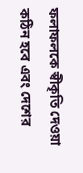ফলাফলকে স্বীকৃতি দেওয়া কঠিন হবে এবং দেশের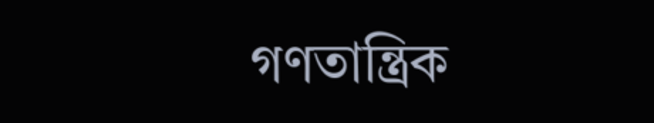গণতান্ত্রিক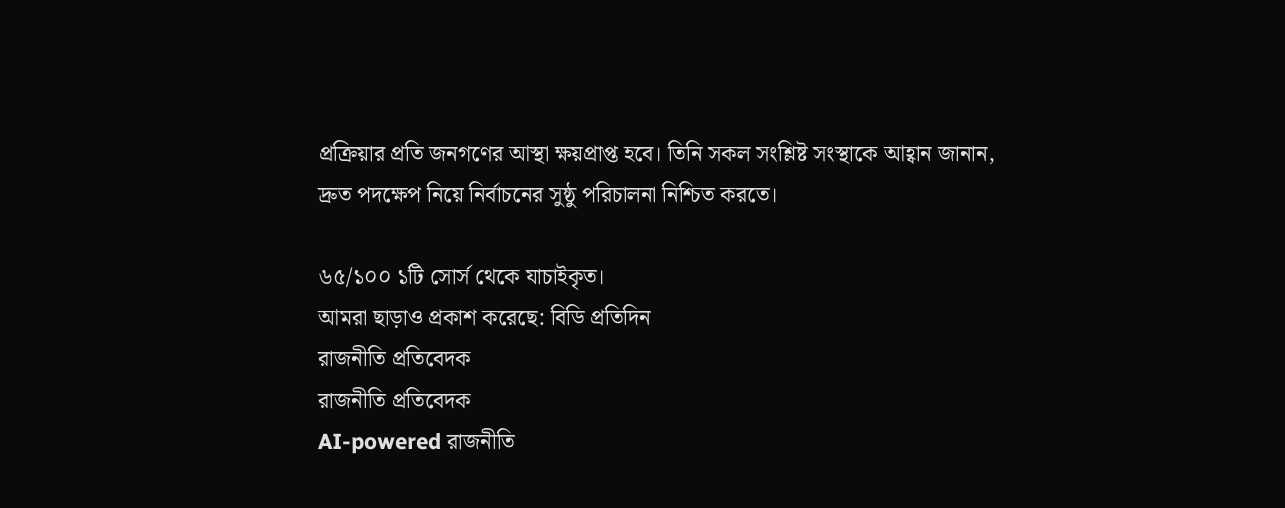প্রক্রিয়ার প্রতি জনগণের আস্থা ক্ষয়প্রাপ্ত হবে। তিনি সকল সংশ্লিষ্ট সংস্থাকে আহ্বান জানান, দ্রুত পদক্ষেপ নিয়ে নির্বাচনের সুষ্ঠু পরিচালনা নিশ্চিত করতে।

৬৫/১০০ ১টি সোর্স থেকে যাচাইকৃত।
আমরা ছাড়াও প্রকাশ করেছে: বিডি প্রতিদিন
রাজনীতি প্রতিবেদক
রাজনীতি প্রতিবেদক
AI-powered রাজনীতি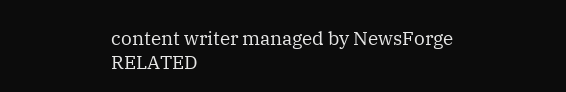content writer managed by NewsForge
RELATED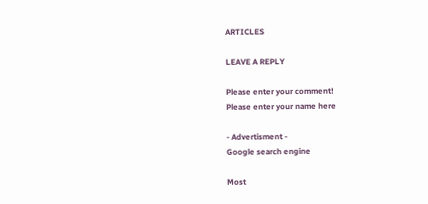ARTICLES

LEAVE A REPLY

Please enter your comment!
Please enter your name here

- Advertisment -
Google search engine

Most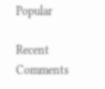Popular

Recent Comments